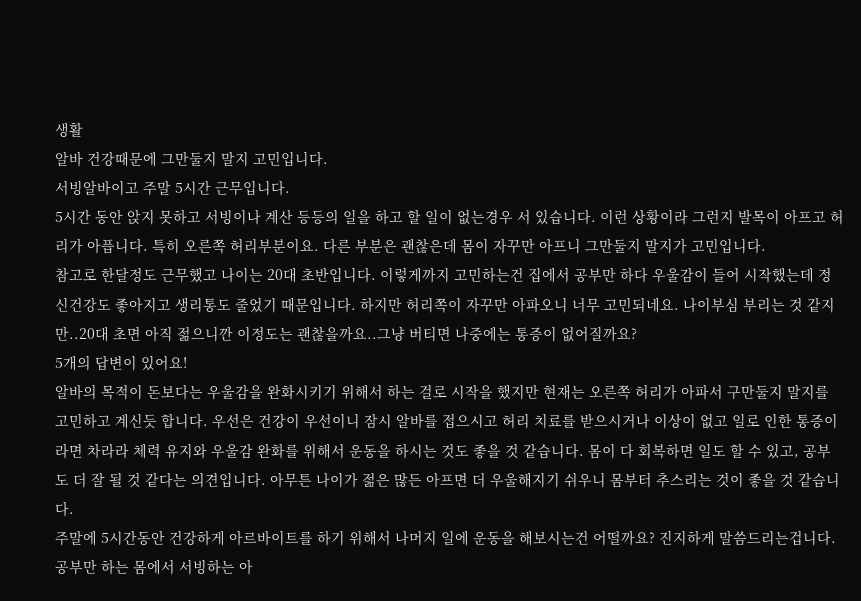생활
알바 건강때문에 그만둘지 말지 고민입니다.
서빙알바이고 주말 5시간 근무입니다.
5시간 동안 앉지 못하고 서빙이나 계산 등등의 일을 하고 할 일이 없는경우 서 있습니다. 이런 상황이라 그런지 발목이 아프고 허리가 아픕니다. 특히 오른쪽 허리부분이요. 다른 부분은 괜찮은데 몸이 자꾸만 아프니 그만둘지 말지가 고민입니다.
참고로 한달정도 근무했고 나이는 20대 초반입니다. 이렇게까지 고민하는건 집에서 공부만 하다 우울감이 들어 시작했는데 정신건강도 좋아지고 생리통도 줄었기 때문입니다. 하지만 허리쪽이 자꾸만 아파오니 너무 고민되네요. 나이부심 부리는 것 같지만..20대 초면 아직 젊으니깐 이정도는 괜찮을까요..그냥 버티면 나중에는 통증이 없어질까요?
5개의 답변이 있어요!
알바의 목적이 돈보다는 우울감을 완화시키기 위해서 하는 걸로 시작을 했지만 현재는 오른쪽 허리가 아파서 구만둘지 말지를 고민하고 계신듯 합니다. 우선은 건강이 우선이니 잠시 알바를 접으시고 허리 치료를 받으시거나 이상이 없고 일로 인한 통증이라면 차라라 체력 유지와 우울감 완화를 위해서 운동을 하시는 것도 좋을 것 같습니다. 몸이 다 회복하면 일도 할 수 있고, 공부도 더 잘 될 것 같다는 의견입니다. 아무튼 나이가 젊은 많든 아프면 더 우울해지기 쉬우니 몸부터 추스리는 것이 좋을 것 같습니다.
주말에 5시간동안 건강하게 아르바이트를 하기 위해서 나머지 일에 운동을 해보시는건 어떨까요? 진지하게 말씀드리는겁니다. 공부만 하는 몸에서 서빙하는 아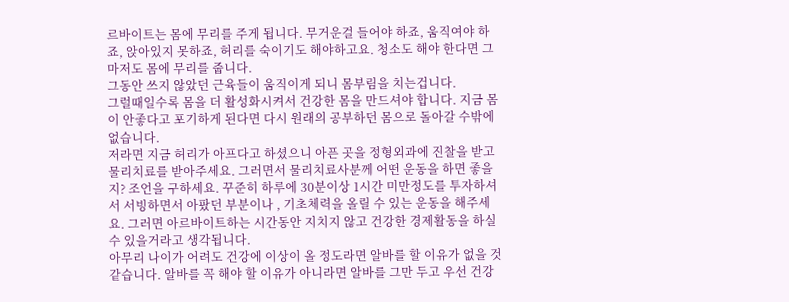르바이트는 몸에 무리를 주게 됩니다. 무거운걸 들어야 하죠, 움직여야 하죠, 앉아있지 못하죠, 허리를 숙이기도 해야하고요. 청소도 해야 한다면 그마저도 몸에 무리를 줍니다.
그동안 쓰지 않았던 근육들이 움직이게 되니 몸부림을 치는겁니다.
그럴때일수록 몸을 더 활성화시켜서 건강한 몸을 만드셔야 합니다. 지금 몸이 안좋다고 포기하게 된다면 다시 원래의 공부하던 몸으로 돌아갈 수밖에 없습니다.
저라면 지금 허리가 아프다고 하셨으니 아픈 곳을 정형외과에 진찰을 받고 물리치료를 받아주세요. 그러면서 물리치료사분께 어떤 운동을 하면 좋을지? 조언을 구하세요. 꾸준히 하루에 30분이상 1시간 미만정도를 투자하셔서 서빙하면서 아팠던 부분이나 , 기초체력을 올릴 수 있는 운동을 해주세요. 그러면 아르바이트하는 시간동안 지치지 않고 건강한 경제활동을 하실 수 있을거라고 생각됩니다.
아무리 나이가 어려도 건강에 이상이 올 정도라면 알바를 할 이유가 없을 것 같습니다. 알바를 꼭 해야 할 이유가 아니라면 알바를 그만 두고 우선 건강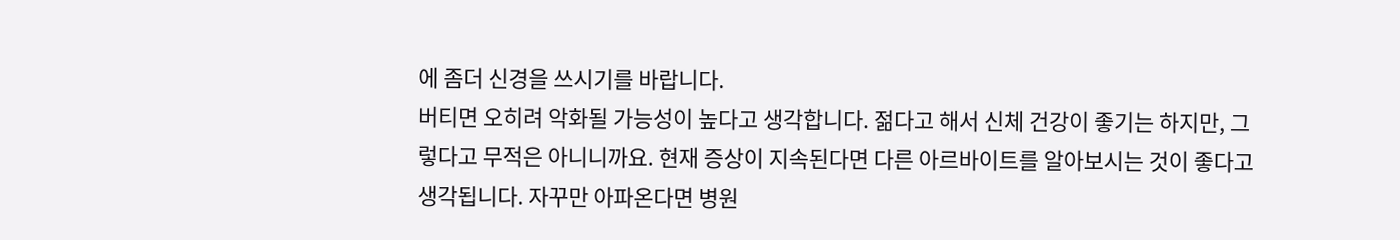에 좀더 신경을 쓰시기를 바랍니다.
버티면 오히려 악화될 가능성이 높다고 생각합니다. 젊다고 해서 신체 건강이 좋기는 하지만, 그렇다고 무적은 아니니까요. 현재 증상이 지속된다면 다른 아르바이트를 알아보시는 것이 좋다고 생각됩니다. 자꾸만 아파온다면 병원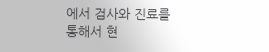에서 검사와 진료를 통해서 현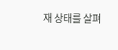재 상태를 살펴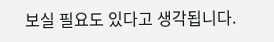보실 필요도 있다고 생각됩니다.